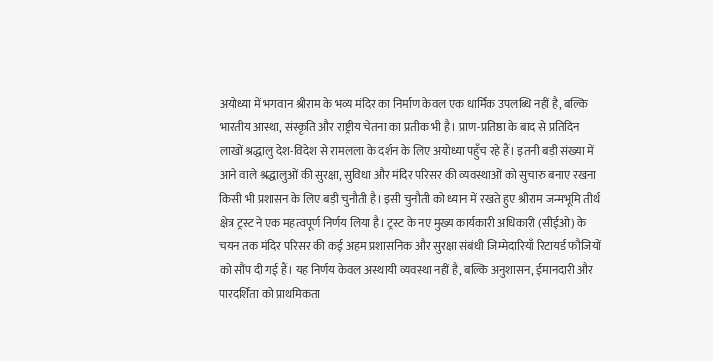अयोध्या में भगवान श्रीराम के भव्य मंदिर का निर्माण केवल एक धार्मिक उपलब्धि नहीं है, बल्कि भारतीय आस्था, संस्कृति और राष्ट्रीय चेतना का प्रतीक भी है। प्राण-प्रतिष्ठा के बाद से प्रतिदिन लाखों श्रद्धालु देश-विदेश से रामलला के दर्शन के लिए अयोध्या पहुँच रहे हैं। इतनी बड़ी संख्या में आने वाले श्रद्धालुओं की सुरक्षा, सुविधा और मंदिर परिसर की व्यवस्थाओं को सुचारु बनाए रखना किसी भी प्रशासन के लिए बड़ी चुनौती है। इसी चुनौती को ध्यान में रखते हुए श्रीराम जन्मभूमि तीर्थ क्षेत्र ट्रस्ट ने एक महत्वपूर्ण निर्णय लिया है। ट्रस्ट के नए मुख्य कार्यकारी अधिकारी (सीईओ) के चयन तक मंदिर परिसर की कई अहम प्रशासनिक और सुरक्षा संबंधी जिम्मेदारियाँ रिटायर्ड फौजियों को सौंप दी गई हैं। यह निर्णय केवल अस्थायी व्यवस्था नहीं है, बल्कि अनुशासन, ईमानदारी और पारदर्शिता को प्राथमिकता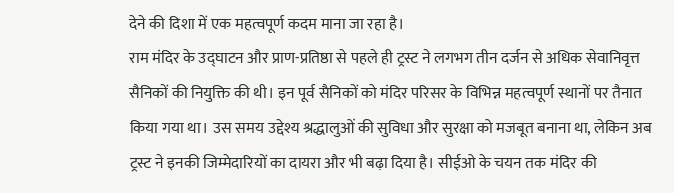देने की दिशा में एक महत्वपूर्ण कदम माना जा रहा है।
राम मंदिर के उद्घाटन और प्राण-प्रतिष्ठा से पहले ही ट्रस्ट ने लगभग तीन दर्जन से अधिक सेवानिवृत्त सैनिकों की नियुक्ति की थी। इन पूर्व सैनिकों को मंदिर परिसर के विभिन्न महत्वपूर्ण स्थानों पर तैनात किया गया था। उस समय उद्देश्य श्रद्धालुओं की सुविधा और सुरक्षा को मजबूत बनाना था, लेकिन अब ट्रस्ट ने इनकी जिम्मेदारियों का दायरा और भी बढ़ा दिया है। सीईओ के चयन तक मंदिर की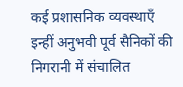कई प्रशासनिक व्यवस्थाएँ इन्हीं अनुभवी पूर्व सैनिकों की निगरानी में संचालित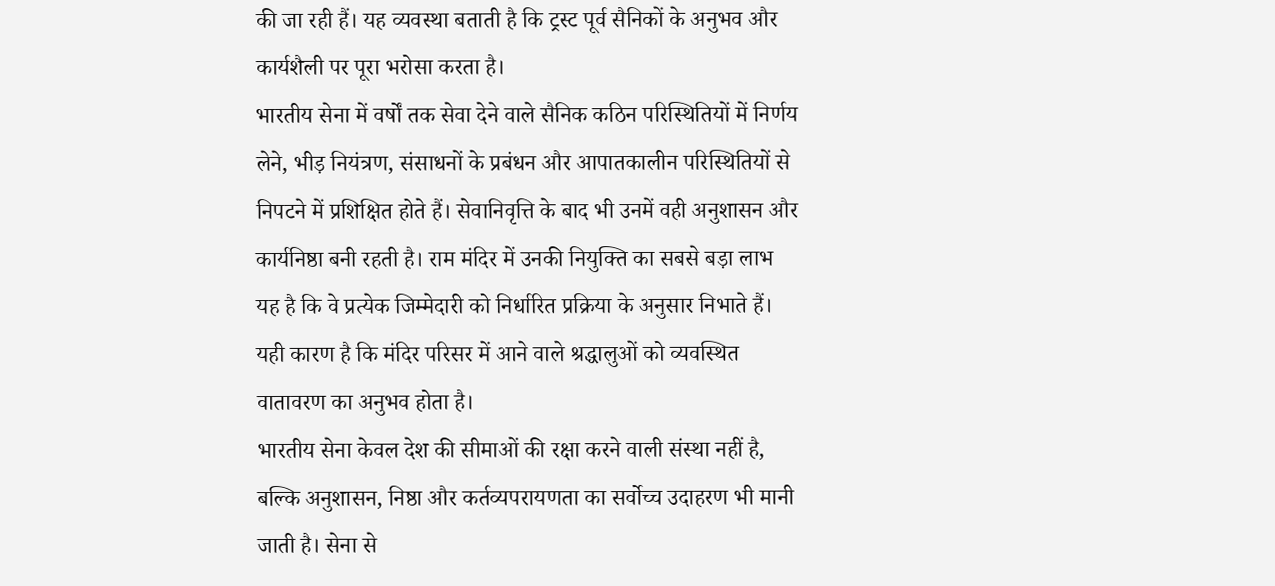की जा रही हैं। यह व्यवस्था बताती है कि ट्रस्ट पूर्व सैनिकों के अनुभव और कार्यशैली पर पूरा भरोसा करता है।
भारतीय सेना में वर्षों तक सेवा देने वाले सैनिक कठिन परिस्थितियों में निर्णय लेने, भीड़ नियंत्रण, संसाधनों के प्रबंधन और आपातकालीन परिस्थितियों से निपटने में प्रशिक्षित होते हैं। सेवानिवृत्ति के बाद भी उनमें वही अनुशासन और कार्यनिष्ठा बनी रहती है। राम मंदिर में उनकी नियुक्ति का सबसे बड़ा लाभ यह है कि वे प्रत्येक जिम्मेदारी को निर्धारित प्रक्रिया के अनुसार निभाते हैं। यही कारण है कि मंदिर परिसर में आने वाले श्रद्धालुओं को व्यवस्थित वातावरण का अनुभव होता है।
भारतीय सेना केवल देश की सीमाओं की रक्षा करने वाली संस्था नहीं है, बल्कि अनुशासन, निष्ठा और कर्तव्यपरायणता का सर्वोच्च उदाहरण भी मानी जाती है। सेना से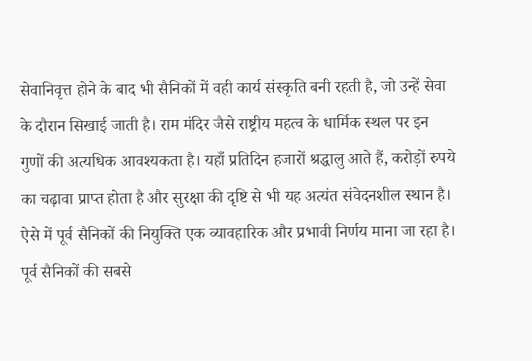सेवानिवृत्त होने के बाद भी सैनिकों में वही कार्य संस्कृति बनी रहती है, जो उन्हें सेवा के दौरान सिखाई जाती है। राम मंदिर जैसे राष्ट्रीय महत्व के धार्मिक स्थल पर इन गुणों की अत्यधिक आवश्यकता है। यहाँ प्रतिदिन हजारों श्रद्धालु आते हैं, करोड़ों रुपये का चढ़ावा प्राप्त होता है और सुरक्षा की दृष्टि से भी यह अत्यंत संवेदनशील स्थान है। ऐसे में पूर्व सैनिकों की नियुक्ति एक व्यावहारिक और प्रभावी निर्णय माना जा रहा है।
पूर्व सैनिकों की सबसे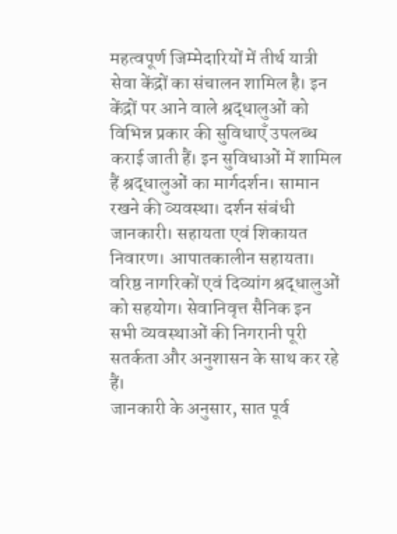महत्वपूर्ण जिम्मेदारियों में तीर्थ यात्री सेवा केंद्रों का संचालन शामिल है। इन केंद्रों पर आने वाले श्रद्धालुओं को विभिन्न प्रकार की सुविधाएँ उपलब्ध कराई जाती हैं। इन सुविधाओं में शामिल हैं श्रद्धालुओं का मार्गदर्शन। सामान रखने की व्यवस्था। दर्शन संबंधी जानकारी। सहायता एवं शिकायत निवारण। आपातकालीन सहायता। वरिष्ठ नागरिकों एवं दिव्यांग श्रद्धालुओं को सहयोग। सेवानिवृत्त सैनिक इन सभी व्यवस्थाओं की निगरानी पूरी सतर्कता और अनुशासन के साथ कर रहे हैं।
जानकारी के अनुसार, सात पूर्व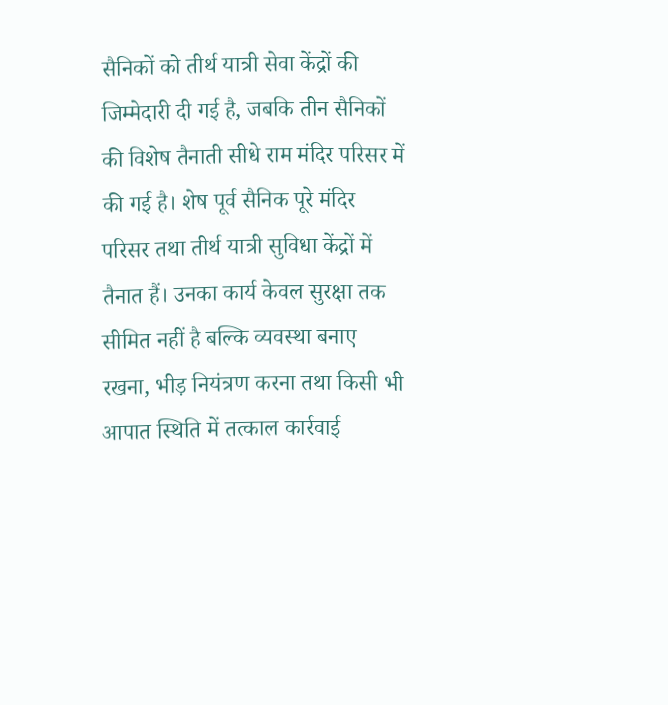सैनिकों को तीर्थ यात्री सेवा केंद्रों की जिम्मेदारी दी गई है, जबकि तीन सैनिकों की विशेष तैनाती सीधे राम मंदिर परिसर में की गई है। शेष पूर्व सैनिक पूरे मंदिर परिसर तथा तीर्थ यात्री सुविधा केंद्रों में तैनात हैं। उनका कार्य केवल सुरक्षा तक सीमित नहीं है बल्कि व्यवस्था बनाए रखना, भीड़ नियंत्रण करना तथा किसी भी आपात स्थिति में तत्काल कार्रवाई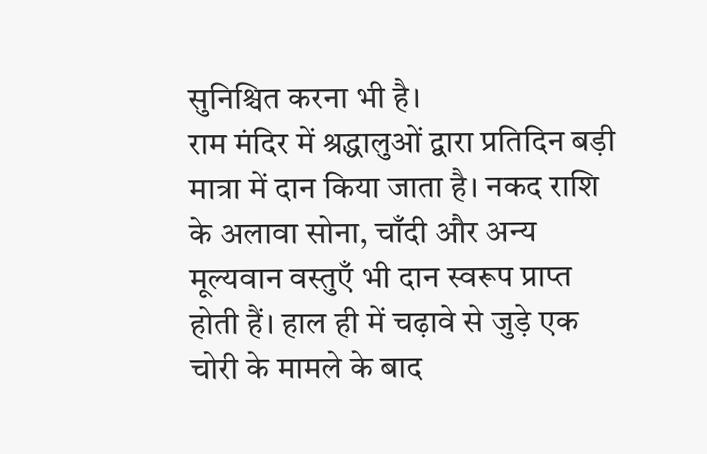सुनिश्चित करना भी है।
राम मंदिर में श्रद्धालुओं द्वारा प्रतिदिन बड़ी मात्रा में दान किया जाता है। नकद राशि के अलावा सोना, चाँदी और अन्य मूल्यवान वस्तुएँ भी दान स्वरूप प्राप्त होती हैं। हाल ही में चढ़ावे से जुड़े एक चोरी के मामले के बाद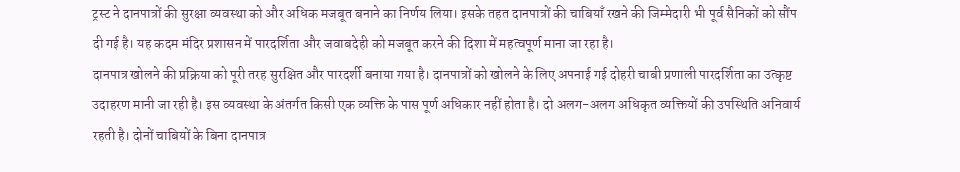ट्रस्ट ने दानपात्रों की सुरक्षा व्यवस्था को और अधिक मजबूत बनाने का निर्णय लिया। इसके तहत दानपात्रों की चाबियाँ रखने की जिम्मेदारी भी पूर्व सैनिकों को सौंप दी गई है। यह कदम मंदिर प्रशासन में पारदर्शिता और जवाबदेही को मजबूत करने की दिशा में महत्वपूर्ण माना जा रहा है।
दानपात्र खोलने की प्रक्रिया को पूरी तरह सुरक्षित और पारदर्शी बनाया गया है। दानपात्रों को खोलने के लिए अपनाई गई दोहरी चाबी प्रणाली पारदर्शिता का उत्कृष्ट उदाहरण मानी जा रही है। इस व्यवस्था के अंतर्गत किसी एक व्यक्ति के पास पूर्ण अधिकार नहीं होता है। दो अलग-अलग अधिकृत व्यक्तियों की उपस्थिति अनिवार्य रहती है। दोनों चाबियों के बिना दानपात्र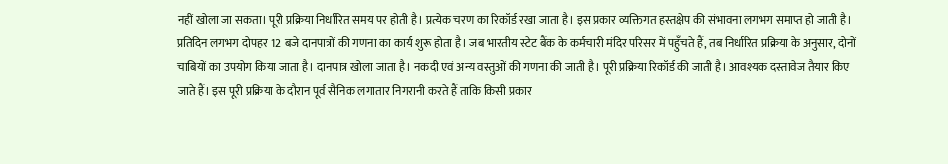नहीं खोला जा सकता। पूरी प्रक्रिया निर्धारित समय पर होती है। प्रत्येक चरण का रिकॉर्ड रखा जाता है। इस प्रकार व्यक्तिगत हस्तक्षेप की संभावना लगभग समाप्त हो जाती है।
प्रतिदिन लगभग दोपहर 12 बजे दानपात्रों की गणना का कार्य शुरू होता है। जब भारतीय स्टेट बैंक के कर्मचारी मंदिर परिसर में पहुँचते हैं, तब निर्धारित प्रक्रिया के अनुसार, दोनों चाबियों का उपयोग किया जाता है। दानपात्र खोला जाता है। नकदी एवं अन्य वस्तुओं की गणना की जाती है। पूरी प्रक्रिया रिकॉर्ड की जाती है। आवश्यक दस्तावेज तैयार किए जाते हैं। इस पूरी प्रक्रिया के दौरान पूर्व सैनिक लगातार निगरानी करते हैं ताकि किसी प्रकार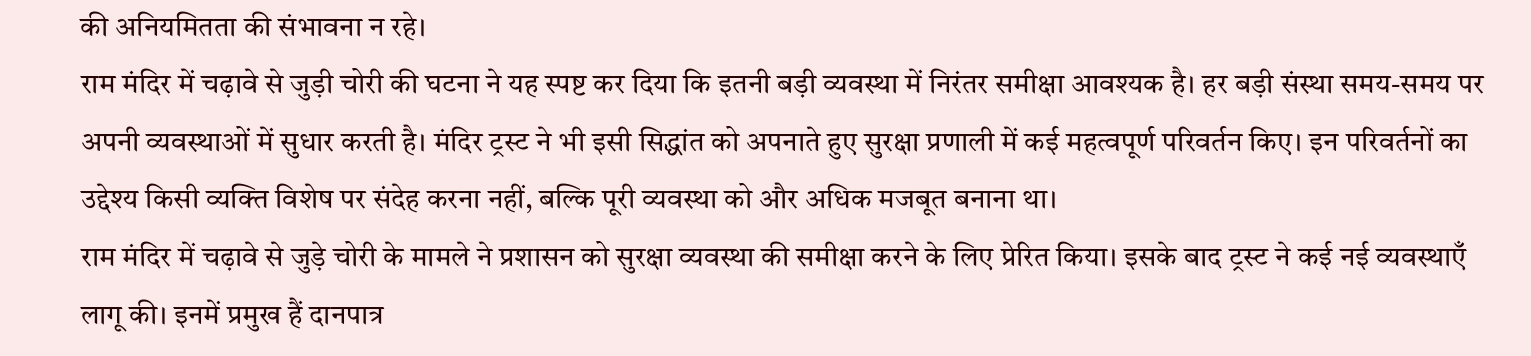की अनियमितता की संभावना न रहे।
राम मंदिर में चढ़ावे से जुड़ी चोरी की घटना ने यह स्पष्ट कर दिया कि इतनी बड़ी व्यवस्था में निरंतर समीक्षा आवश्यक है। हर बड़ी संस्था समय-समय पर अपनी व्यवस्थाओं में सुधार करती है। मंदिर ट्रस्ट ने भी इसी सिद्धांत को अपनाते हुए सुरक्षा प्रणाली में कई महत्वपूर्ण परिवर्तन किए। इन परिवर्तनों का उद्देश्य किसी व्यक्ति विशेष पर संदेह करना नहीं, बल्कि पूरी व्यवस्था को और अधिक मजबूत बनाना था।
राम मंदिर में चढ़ावे से जुड़े चोरी के मामले ने प्रशासन को सुरक्षा व्यवस्था की समीक्षा करने के लिए प्रेरित किया। इसके बाद ट्रस्ट ने कई नई व्यवस्थाएँ लागू की। इनमें प्रमुख हैं दानपात्र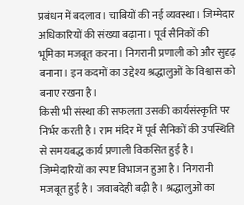प्रबंधन में बदलाव। चाबियों की नई व्यवस्था। जिम्मेदार अधिकारियों की संख्या बढ़ाना। पूर्व सैनिकों की भूमिका मजबूत करना। निगरानी प्रणाली को और सुदृढ़ बनाना। इन कदमों का उद्देश्य श्रद्धालुओं के विश्वास को बनाए रखना है।
किसी भी संस्था की सफलता उसकी कार्यसंस्कृति पर निर्भर करती है। राम मंदिर में पूर्व सैनिकों की उपस्थिति से समयबद्ध कार्य प्रणाली विकसित हुई है। जिम्मेदारियों का स्पष्ट विभाजन हुआ है। निगरानी मजबूत हुई है। जवाबदेही बढ़ी है। श्रद्धालुओं का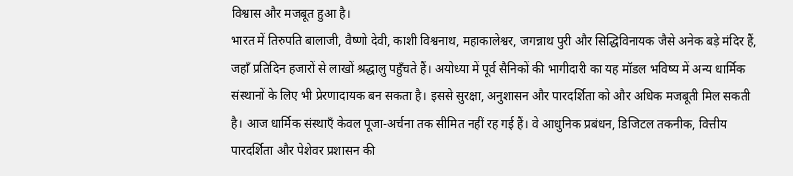विश्वास और मजबूत हुआ है।
भारत में तिरुपति बालाजी, वैष्णो देवी, काशी विश्वनाथ, महाकालेश्वर, जगन्नाथ पुरी और सिद्धिविनायक जैसे अनेक बड़े मंदिर हैं, जहाँ प्रतिदिन हजारों से लाखों श्रद्धालु पहुँचते हैं। अयोध्या में पूर्व सैनिकों की भागीदारी का यह मॉडल भविष्य में अन्य धार्मिक संस्थानों के लिए भी प्रेरणादायक बन सकता है। इससे सुरक्षा, अनुशासन और पारदर्शिता को और अधिक मजबूती मिल सकती है। आज धार्मिक संस्थाएँ केवल पूजा-अर्चना तक सीमित नहीं रह गई हैं। वे आधुनिक प्रबंधन, डिजिटल तकनीक, वित्तीय पारदर्शिता और पेशेवर प्रशासन की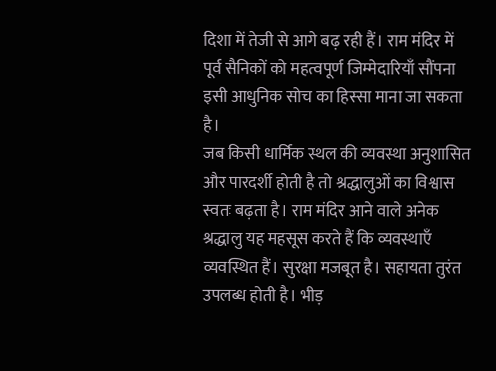दिशा में तेजी से आगे बढ़ रही हैं। राम मंदिर में पूर्व सैनिकों को महत्वपूर्ण जिम्मेदारियाँ सौंपना इसी आधुनिक सोच का हिस्सा माना जा सकता है।
जब किसी धार्मिक स्थल की व्यवस्था अनुशासित और पारदर्शी होती है तो श्रद्धालुओं का विश्वास स्वतः बढ़ता है। राम मंदिर आने वाले अनेक श्रद्धालु यह महसूस करते हैं कि व्यवस्थाएँ व्यवस्थित हैं। सुरक्षा मजबूत है। सहायता तुरंत उपलब्ध होती है। भीड़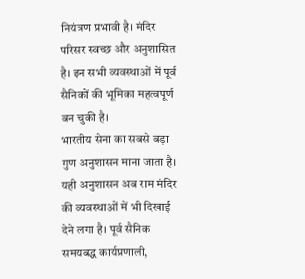नियंत्रण प्रभावी है। मंदिर परिसर स्वच्छ और अनुशासित है। इन सभी व्यवस्थाओं में पूर्व सैनिकों की भूमिका महत्वपूर्ण बन चुकी है।
भारतीय सेना का सबसे बड़ा गुण अनुशासन माना जाता है। यही अनुशासन अब राम मंदिर की व्यवस्थाओं में भी दिखाई देने लगा है। पूर्व सैनिक समयबद्ध कार्यप्रणाली,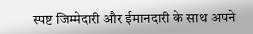स्पष्ट जिम्मेदारी और ईमानदारी के साथ अपने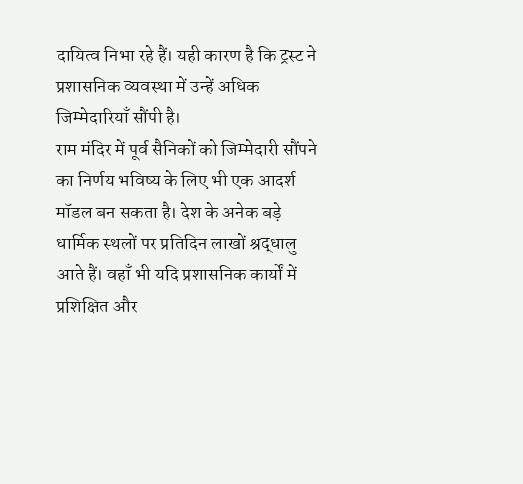दायित्व निभा रहे हैं। यही कारण है कि ट्रस्ट ने प्रशासनिक व्यवस्था में उन्हें अधिक जिम्मेदारियाँ सौंपी है।
राम मंदिर में पूर्व सैनिकों को जिम्मेदारी सौंपने का निर्णय भविष्य के लिए भी एक आदर्श मॉडल बन सकता है। देश के अनेक बड़े धार्मिक स्थलों पर प्रतिदिन लाखों श्रद्धालु आते हैं। वहाँ भी यदि प्रशासनिक कार्यों में प्रशिक्षित और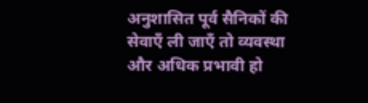अनुशासित पूर्व सैनिकों की सेवाएँ ली जाएँ तो व्यवस्था और अधिक प्रभावी हो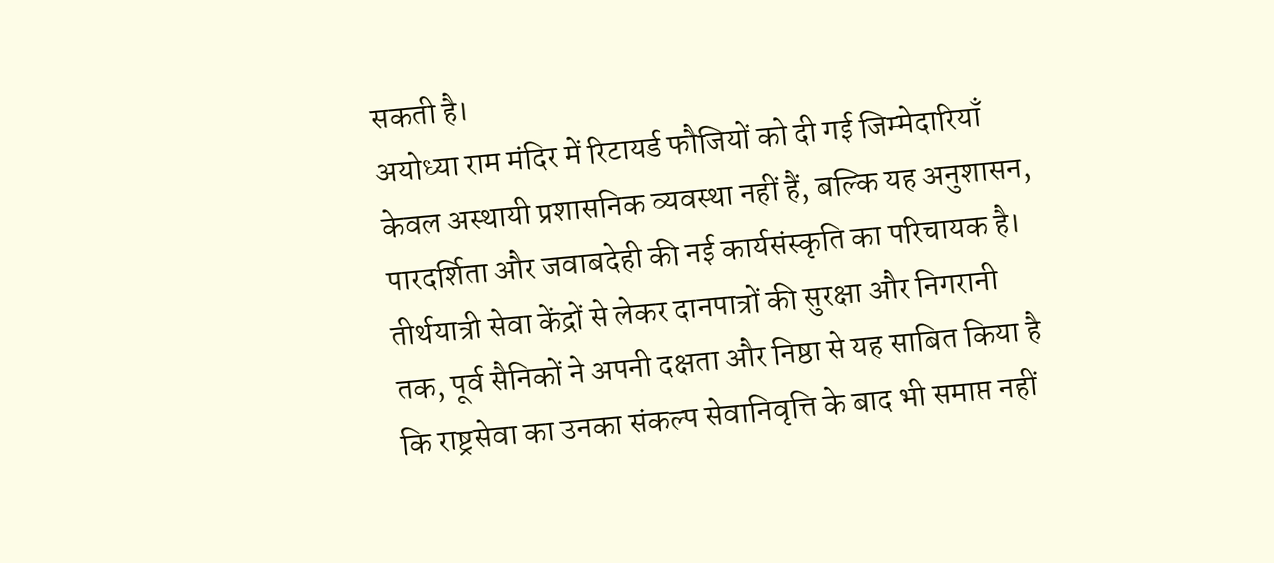सकती है।
अयोध्या राम मंदिर में रिटायर्ड फौजियों को दी गई जिम्मेदारियाँ केवल अस्थायी प्रशासनिक व्यवस्था नहीं हैं, बल्कि यह अनुशासन, पारदर्शिता और जवाबदेही की नई कार्यसंस्कृति का परिचायक है। तीर्थयात्री सेवा केंद्रों से लेकर दानपात्रों की सुरक्षा और निगरानी तक, पूर्व सैनिकों ने अपनी दक्षता और निष्ठा से यह साबित किया है कि राष्ट्रसेवा का उनका संकल्प सेवानिवृत्ति के बाद भी समाप्त नहीं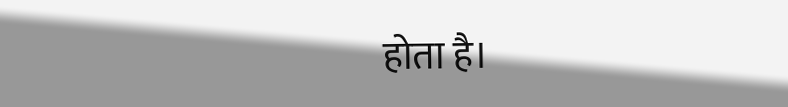होता है।